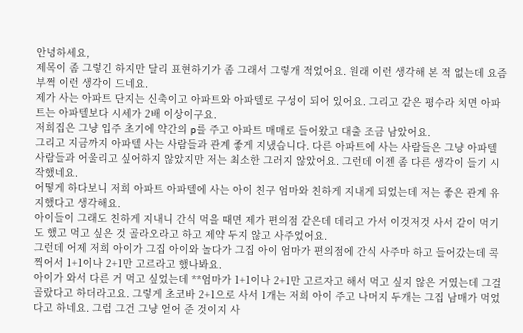안녕하세요,
제목이 좀 그렇긴 하지만 달리 표현하기가 좀 그래서 그렇개 적었어요. 원래 이런 생각해 본 적 없는데 요즘 부쩍 이런 생각이 드네요.
제가 사는 아파트 단지는 신축이고 아파트와 아파텔로 구성이 되어 있어요. 그리고 같은 평수라 치면 아파트는 아파텔보다 시세가 2배 이상이구요.
저희집은 그냥 입주 초기에 약간의 p를 주고 아파트 매매로 들어왔고 대출 조금 남았어요.
그리고 지금까지 아파텔 사는 사람들과 관계 좋게 지냈습니다. 다른 아파트에 사는 사람들은 그냥 아파텔 사람들과 어울리고 싶어하지 않았지만 저는 최소한 그러지 않았어요. 그런데 이젠 좀 다른 생각이 들기 시작했네요.
어떻게 하다보니 저희 아파트 아파텔에 사는 아이 친구 엄마와 친하게 지내게 되었는데 저는 좋은 관계 유지했다고 생각해요.
아이들이 그래도 친하게 지내니 간식 먹을 때면 제가 편의점 같은데 데리고 가서 이것저것 사서 같이 먹기도 했고 먹고 싶은 것 골라오라고 하고 제약 두지 않고 사주었어요.
그런데 어제 저희 아이가 그집 아이와 놀다가 그집 아이 엄마가 편의점에 간식 사주마 하고 들어갔는데 콕 찍어서 1+1이나 2+1만 고르라고 했나봐요.
아이가 와서 다른 거 먹고 싶었는데 **엄마가 1+1이나 2+1만 고르자고 해서 먹고 싶지 않은 거였는데 그걸 골랐다고 하더라고요. 그렇게 초코바 2+1으로 사서 1개는 저희 아이 주고 나머지 두개는 그집 남매가 먹었다고 하네요. 그럼 그건 그냥 얻어 준 것이지 사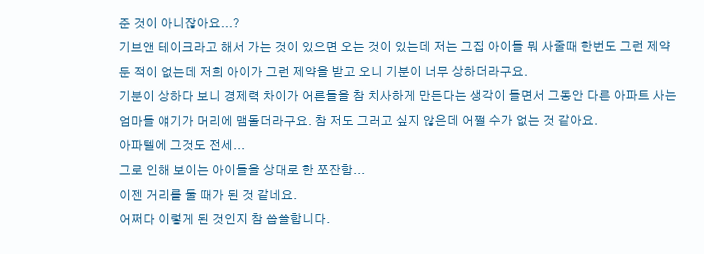준 것이 아니잖아요...?
기브앤 테이크라고 해서 가는 것이 있으면 오는 것이 있는데 저는 그집 아이들 뭐 사줄때 한번도 그런 제약 둔 적이 없는데 저희 아이가 그런 제약을 받고 오니 기분이 너무 상하더라구요.
기분이 상하다 보니 경제력 차이가 어른들을 참 치사하게 만든다는 생각이 들면서 그동안 다른 아파트 사는 엄마들 얘기가 머리에 맴돌더라구요. 참 저도 그러고 싶지 않은데 어쩔 수가 없는 것 같아요.
아파텔에 그것도 전세...
그로 인해 보이는 아이들을 상대로 한 쪼잔함...
이젠 거리를 둘 때가 된 것 같네요.
어쩌다 이렇게 된 것인지 참 씁쓸합니다.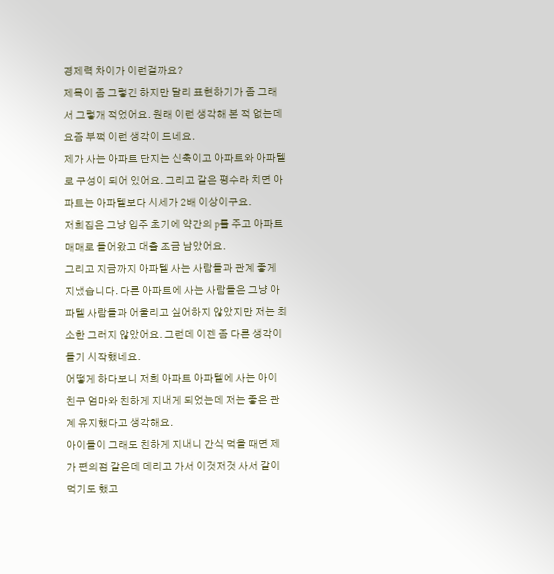경제력 차이가 이런걸까요?
제목이 좀 그렇긴 하지만 달리 표현하기가 좀 그래서 그렇개 적었어요. 원래 이런 생각해 본 적 없는데 요즘 부쩍 이런 생각이 드네요.
제가 사는 아파트 단지는 신축이고 아파트와 아파텔로 구성이 되어 있어요. 그리고 같은 평수라 치면 아파트는 아파텔보다 시세가 2배 이상이구요.
저희집은 그냥 입주 초기에 약간의 p를 주고 아파트 매매로 들어왔고 대출 조금 남았어요.
그리고 지금까지 아파텔 사는 사람들과 관계 좋게 지냈습니다. 다른 아파트에 사는 사람들은 그냥 아파텔 사람들과 어울리고 싶어하지 않았지만 저는 최소한 그러지 않았어요. 그런데 이젠 좀 다른 생각이 들기 시작했네요.
어떻게 하다보니 저희 아파트 아파텔에 사는 아이 친구 엄마와 친하게 지내게 되었는데 저는 좋은 관계 유지했다고 생각해요.
아이들이 그래도 친하게 지내니 간식 먹을 때면 제가 편의점 같은데 데리고 가서 이것저것 사서 같이 먹기도 했고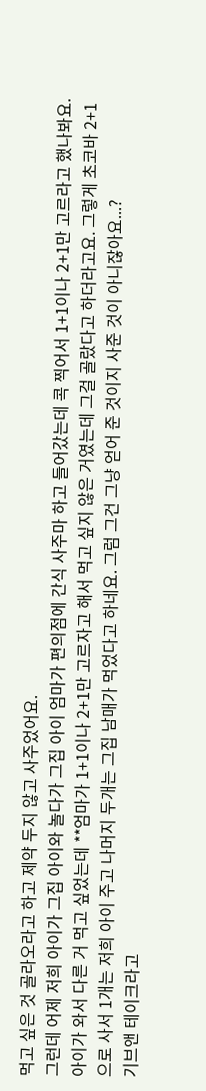먹고 싶은 것 골라오라고 하고 제약 두지 않고 사주었어요.
그런데 어제 저희 아이가 그집 아이와 놀다가 그집 아이 엄마가 편의점에 간식 사주마 하고 들어갔는데 콕 찍어서 1+1이나 2+1만 고르라고 했나봐요.
아이가 와서 다른 거 먹고 싶었는데 **엄마가 1+1이나 2+1만 고르자고 해서 먹고 싶지 않은 거였는데 그걸 골랐다고 하더라고요. 그렇게 초코바 2+1으로 사서 1개는 저희 아이 주고 나머지 두개는 그집 남매가 먹었다고 하네요. 그럼 그건 그냥 얻어 준 것이지 사준 것이 아니잖아요...?
기브앤 테이크라고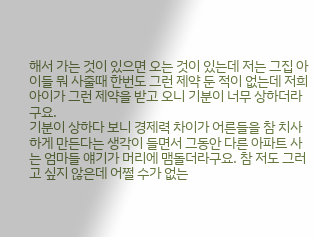해서 가는 것이 있으면 오는 것이 있는데 저는 그집 아이들 뭐 사줄때 한번도 그런 제약 둔 적이 없는데 저희 아이가 그런 제약을 받고 오니 기분이 너무 상하더라구요.
기분이 상하다 보니 경제력 차이가 어른들을 참 치사하게 만든다는 생각이 들면서 그동안 다른 아파트 사는 엄마들 얘기가 머리에 맴돌더라구요. 참 저도 그러고 싶지 않은데 어쩔 수가 없는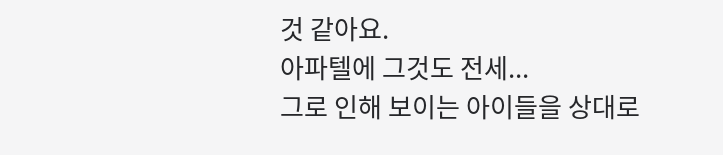것 같아요.
아파텔에 그것도 전세...
그로 인해 보이는 아이들을 상대로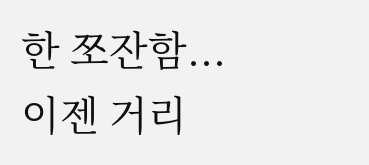한 쪼잔함...
이젠 거리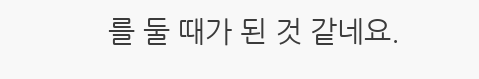를 둘 때가 된 것 같네요.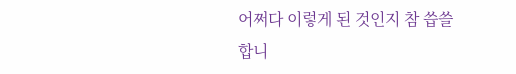어쩌다 이렇게 된 것인지 참 씁쓸합니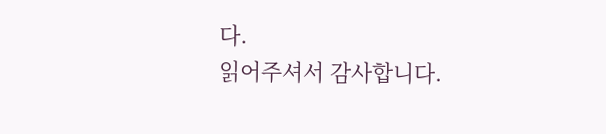다.
읽어주셔서 감사합니다.